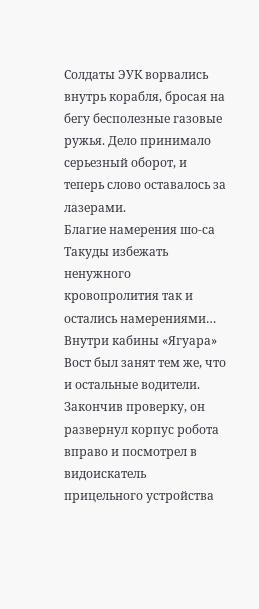Солдаты ЭУК ворвались внутрь корабля, бросая на бегу бесполезные газовые ружья. Дело принимало серьезный оборот, и теперь слово оставалось за лазерами.
Благие намерения шо-са Такуды избежать ненужного кровопролития так и остались намерениями…
Внутри кабины «Ягуара» Вост был занят тем же, что и остальные водители. Закончив проверку, он развернул корпус робота вправо и посмотрел в видоискатель прицельного устройства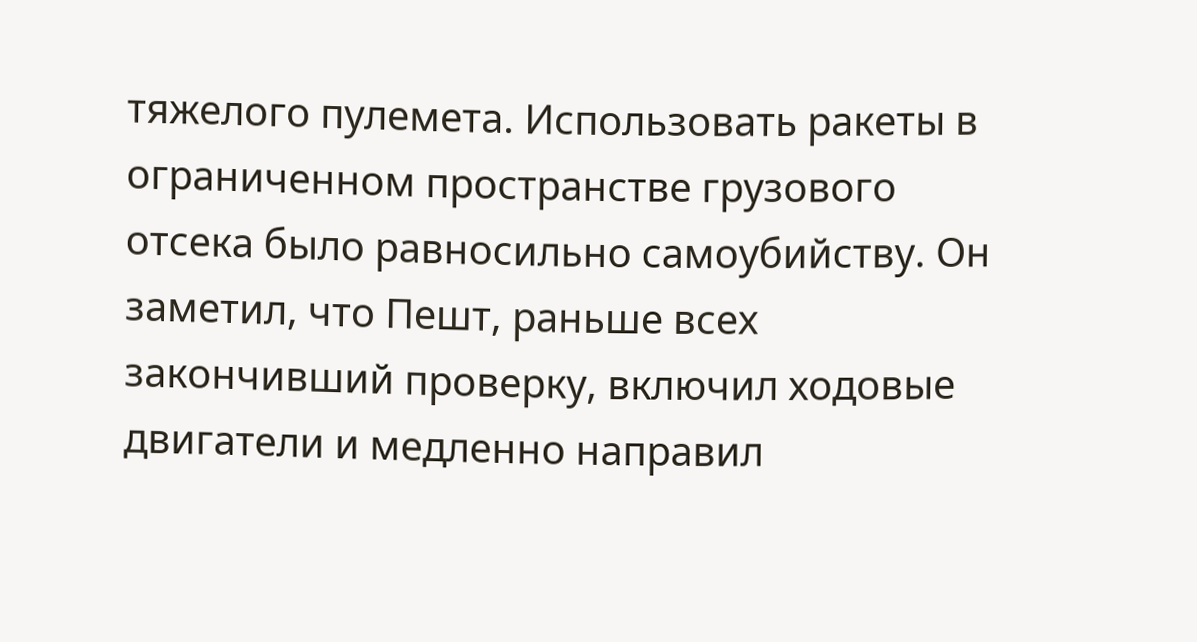тяжелого пулемета. Использовать ракеты в ограниченном пространстве грузового отсека было равносильно самоубийству. Он заметил, что Пешт, раньше всех закончивший проверку, включил ходовые двигатели и медленно направил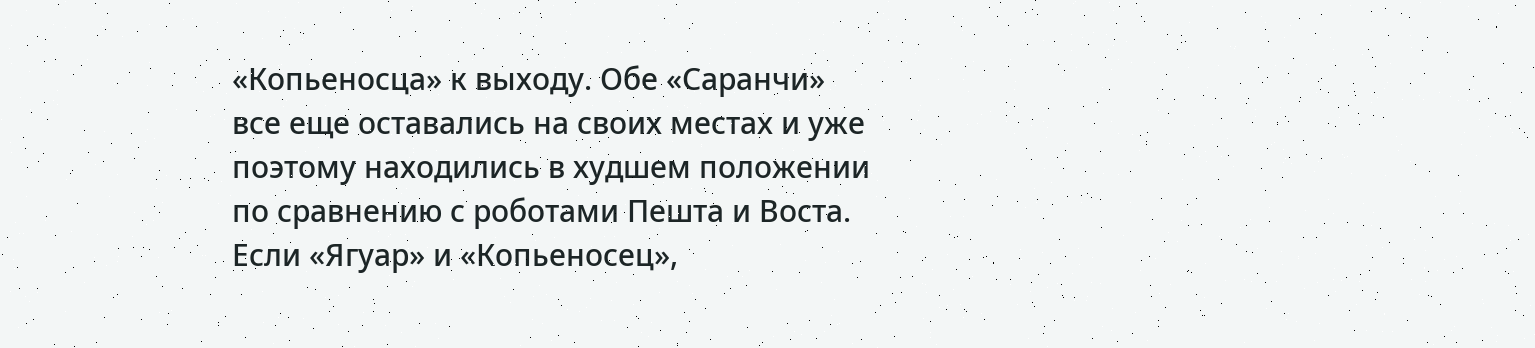«Копьеносца» к выходу. Обе «Саранчи» все еще оставались на своих местах и уже поэтому находились в худшем положении по сравнению с роботами Пешта и Воста. Если «Ягуар» и «Копьеносец»,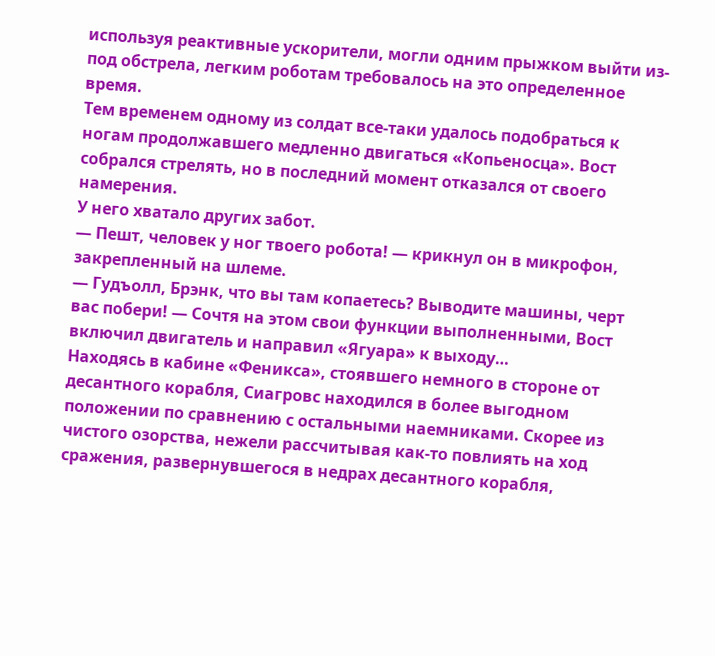используя реактивные ускорители, могли одним прыжком выйти из-под обстрела, легким роботам требовалось на это определенное время.
Тем временем одному из солдат все-таки удалось подобраться к ногам продолжавшего медленно двигаться «Копьеносца». Вост собрался стрелять, но в последний момент отказался от своего намерения.
У него хватало других забот.
— Пешт, человек у ног твоего робота! — крикнул он в микрофон, закрепленный на шлеме.
— Гудъолл, Брэнк, что вы там копаетесь? Выводите машины, черт вас побери! — Сочтя на этом свои функции выполненными, Вост включил двигатель и направил «Ягуара» к выходу…
Находясь в кабине «Феникса», стоявшего немного в стороне от десантного корабля, Сиагровс находился в более выгодном положении по сравнению с остальными наемниками. Скорее из чистого озорства, нежели рассчитывая как-то повлиять на ход сражения, развернувшегося в недрах десантного корабля,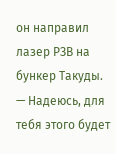он направил лазер РЗВ на бункер Такуды.
— Надеюсь, для тебя этого будет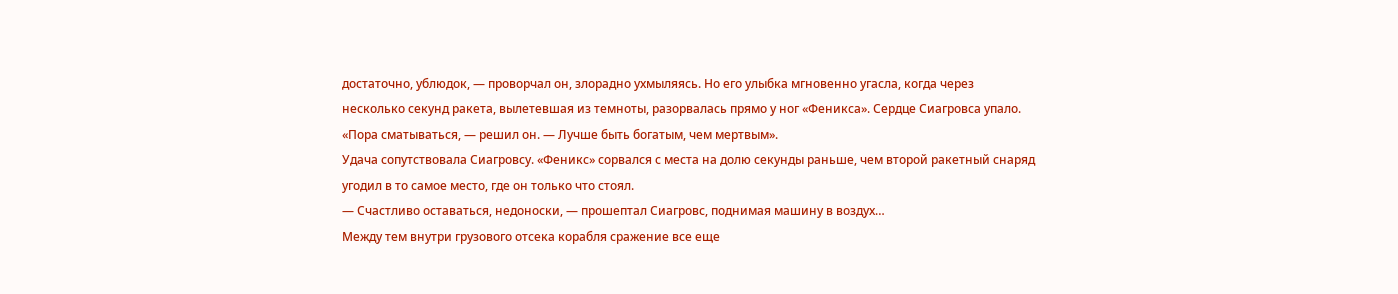достаточно, ублюдок, — проворчал он, злорадно ухмыляясь. Но его улыбка мгновенно угасла, когда через несколько секунд ракета, вылетевшая из темноты, разорвалась прямо у ног «Феникса». Сердце Сиагровса упало.
«Пора сматываться, — решил он. — Лучше быть богатым, чем мертвым».
Удача сопутствовала Сиагровсу. «Феникс» сорвался с места на долю секунды раньше, чем второй ракетный снаряд угодил в то самое место, где он только что стоял.
— Счастливо оставаться, недоноски, — прошептал Сиагровс, поднимая машину в воздух…
Между тем внутри грузового отсека корабля сражение все еще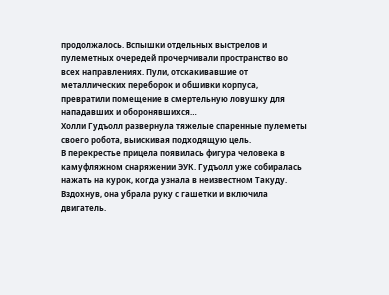продолжалось. Вспышки отдельных выстрелов и пулеметных очередей прочерчивали пространство во всех направлениях. Пули, отскакивавшие от металлических переборок и обшивки корпуса, превратили помещение в смертельную ловушку для нападавших и оборонявшихся…
Холли Гудъолл развернула тяжелые спаренные пулеметы своего робота, выискивая подходящую цель.
В перекрестье прицела появилась фигура человека в камуфляжном снаряжении ЭУК. Гудъолл уже собиралась нажать на курок, когда узнала в неизвестном Такуду. Вздохнув, она убрала руку с гашетки и включила двигатель.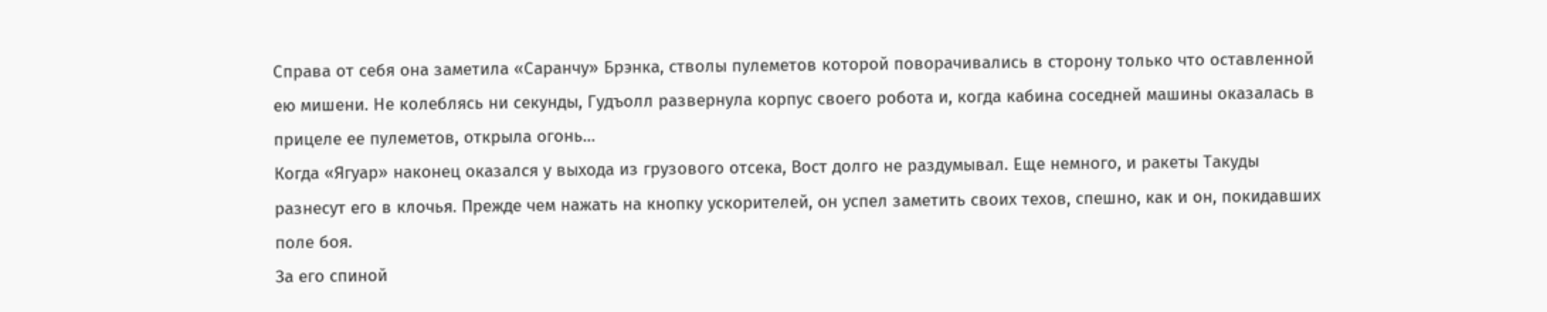Справа от себя она заметила «Саранчу» Брэнка, стволы пулеметов которой поворачивались в сторону только что оставленной ею мишени. Не колеблясь ни секунды, Гудъолл развернула корпус своего робота и, когда кабина соседней машины оказалась в прицеле ее пулеметов, открыла огонь…
Когда «Ягуар» наконец оказался у выхода из грузового отсека, Вост долго не раздумывал. Еще немного, и ракеты Такуды разнесут его в клочья. Прежде чем нажать на кнопку ускорителей, он успел заметить своих техов, спешно, как и он, покидавших поле боя.
За его спиной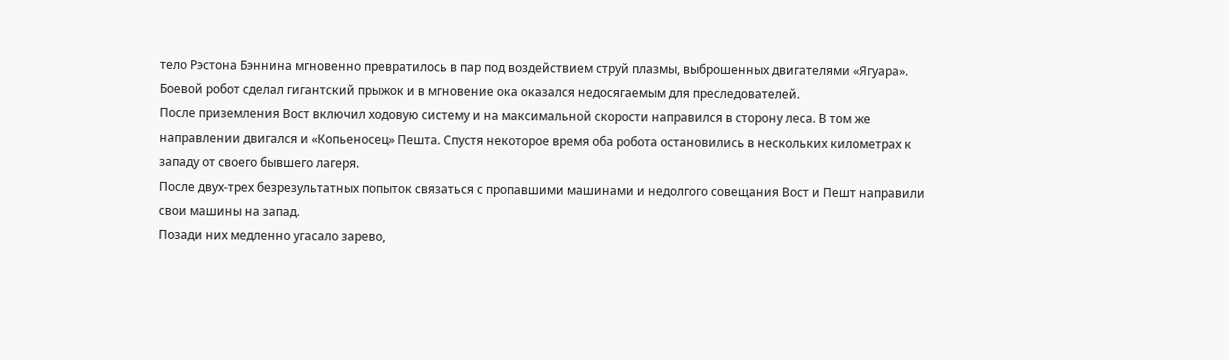тело Рэстона Бэннина мгновенно превратилось в пар под воздействием струй плазмы, выброшенных двигателями «Ягуара». Боевой робот сделал гигантский прыжок и в мгновение ока оказался недосягаемым для преследователей.
После приземления Вост включил ходовую систему и на максимальной скорости направился в сторону леса. В том же направлении двигался и «Копьеносец» Пешта. Спустя некоторое время оба робота остановились в нескольких километрах к западу от своего бывшего лагеря.
После двух-трех безрезультатных попыток связаться с пропавшими машинами и недолгого совещания Вост и Пешт направили свои машины на запад.
Позади них медленно угасало зарево,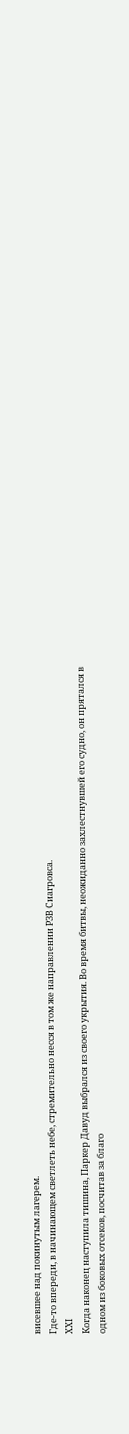висевшее над покинутым лагерем.
Где-то впереди, в начинающем светлеть небе, стремительно несся в том же направлении РЗВ Сиагровса.
XXI
Когда наконец наступила тишина, Паркер Давуд выбрался из своего укрытия. Во время битвы, неожиданно захлестнувшей его судно, он прятался в одном из боковых отсеков, посчитав за благо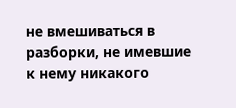не вмешиваться в разборки, не имевшие к нему никакого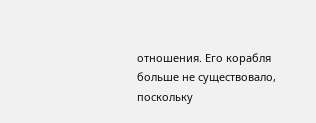отношения. Его корабля больше не существовало, поскольку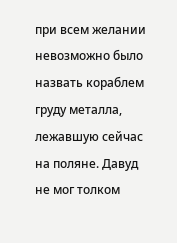при всем желании невозможно было назвать кораблем груду металла, лежавшую сейчас на поляне. Давуд не мог толком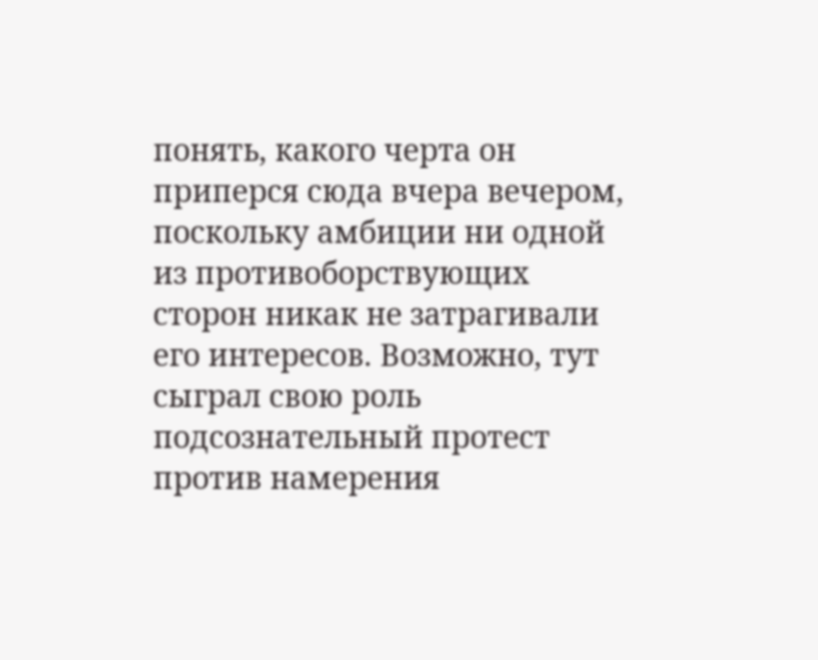понять, какого черта он приперся сюда вчера вечером, поскольку амбиции ни одной из противоборствующих сторон никак не затрагивали его интересов. Возможно, тут сыграл свою роль подсознательный протест против намерения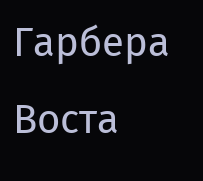Гарбера Воста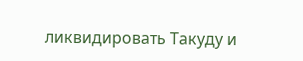ликвидировать Такуду и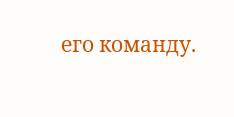его команду.